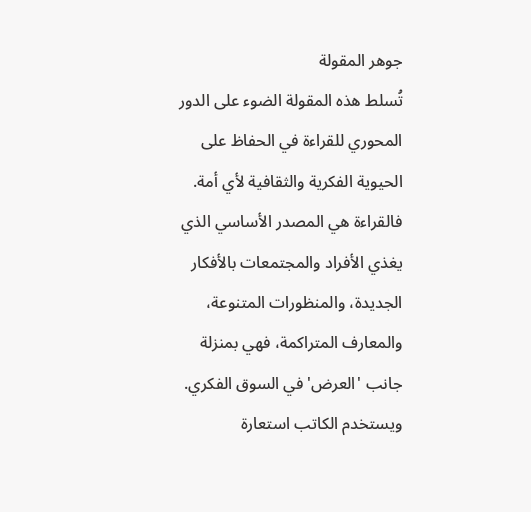جوهر المقولة
تُسلط هذه المقولة الضوء على الدور المحوري للقراءة في الحفاظ على الحيوية الفكرية والثقافية لأي أمة. فالقراءة هي المصدر الأساسي الذي يغذي الأفراد والمجتمعات بالأفكار الجديدة، والمنظورات المتنوعة، والمعارف المتراكمة، فهي بمنزلة جانب 'العرض' في السوق الفكري.
ويستخدم الكاتب استعارة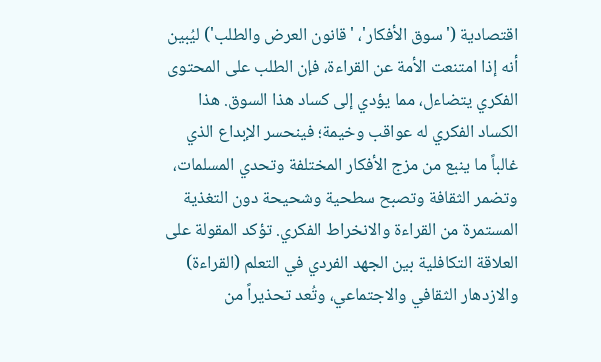اقتصادية ('سوق الأفكار'، 'قانون العرض والطلب') ليُبين أنه إذا امتنعت الأمة عن القراءة، فإن الطلب على المحتوى الفكري يتضاءل، مما يؤدي إلى كساد هذا السوق. هذا الكساد الفكري له عواقب وخيمة؛ فينحسر الإبداع الذي غالباً ما ينبع من مزج الأفكار المختلفة وتحدي المسلمات، وتضمر الثقافة وتصبح سطحية وشحيحة دون التغذية المستمرة من القراءة والانخراط الفكري. تؤكد المقولة على العلاقة التكافلية بين الجهد الفردي في التعلم (القراءة) والازدهار الثقافي والاجتماعي، وتُعد تحذيراً من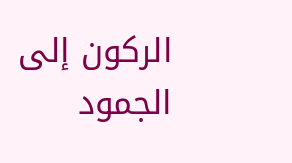الركون إلى الجمود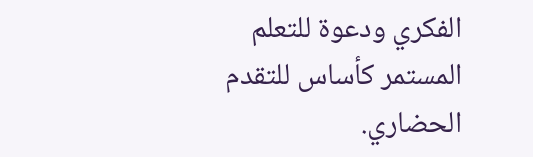الفكري ودعوة للتعلم المستمر كأساس للتقدم الحضاري.